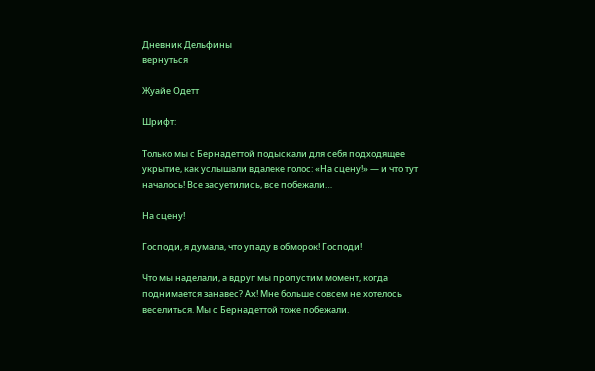Дневник Дельфины
вернуться

Жуайе Одетт

Шрифт:

Только мы с Бернадеттой подыскали для себя подходящее укрытие, как услышали вдалеке голос: «На сцену!» — и что тут началось! Все засуетились, все побежали…

На сцену!

Господи, я думала, что упаду в обморок! Господи!

Что мы наделали, а вдруг мы пропустим момент, когда поднимается занавес? Ах! Мне больше совсем не хотелось веселиться. Мы с Бернадеттой тоже побежали.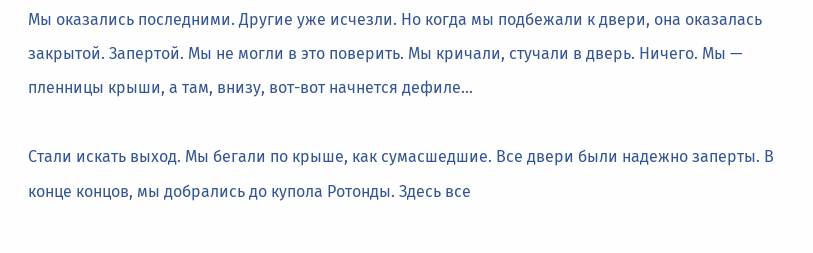Мы оказались последними. Другие уже исчезли. Но когда мы подбежали к двери, она оказалась закрытой. Запертой. Мы не могли в это поверить. Мы кричали, стучали в дверь. Ничего. Мы — пленницы крыши, а там, внизу, вот-вот начнется дефиле…

Стали искать выход. Мы бегали по крыше, как сумасшедшие. Все двери были надежно заперты. В конце концов, мы добрались до купола Ротонды. Здесь все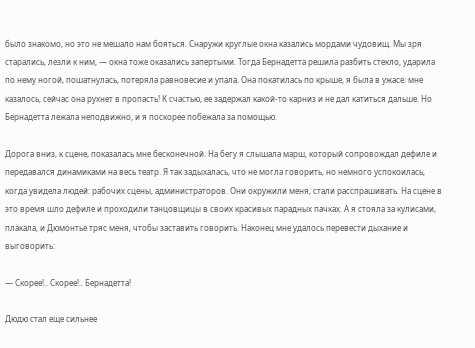было знакомо, но это не мешало нам бояться. Снаружи круглые окна казались мордами чудовищ. Мы зря старались, лезли к ним, — окна тоже оказались запертыми. Тогда Бернадетта решила разбить стекло, ударила по нему ногой, пошатнулась, потеряла равновесие и упала. Она покатилась по крыше, я была в ужасе: мне казалось, сейчас она рухнет в пропасть! К счастью, ее задержал какой-то карниз и не дал катиться дальше. Но Бернадетта лежала неподвижно, и я поскорее побежала за помощью.

Дорога вниз, к сцене, показалась мне бесконечной. На бегу я слышала марш, который сопровождал дефиле и передавался динамиками на весь театр. Я так задыхалась, что не могла говорить, но немного успокоилась, когда увидела людей: рабочих сцены, администраторов. Они окружили меня, стали расспрашивать. На сцене в это время шло дефиле и проходили танцовщицы в своих красивых парадных пачках. А я стояла за кулисами, плакала, и Дюмонтье тряс меня, чтобы заставить говорить. Наконец мне удалось перевести дыхание и выговорить:

— Скорее!.. Скорее!.. Бернадетта!

Дюдю стал еще сильнее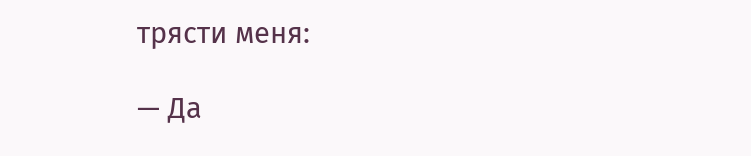трясти меня:

— Да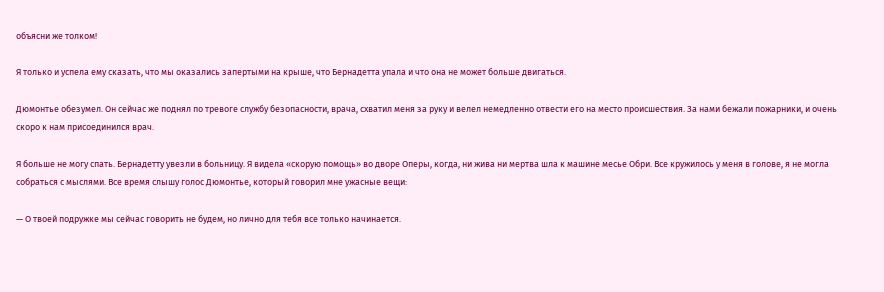объясни же толком!

Я только и успела ему сказать, что мы оказались запертыми на крыше, что Бернадетта упала и что она не может больше двигаться.

Дюмонтье обезумел. Он сейчас же поднял по тревоге службу безопасности, врача, схватил меня за руку и велел немедленно отвести его на место происшествия. За нами бежали пожарники, и очень скоро к нам присоединился врач.

Я больше не могу спать. Бернадетту увезли в больницу. Я видела «скорую помощь» во дворе Оперы, когда, ни жива ни мертва шла к машине месье Обри. Все кружилось у меня в голове, я не могла собраться с мыслями. Все время слышу голос Дюмонтье, который говорил мне ужасные вещи:

— О твоей подружке мы сейчас говорить не будем, но лично для тебя все только начинается.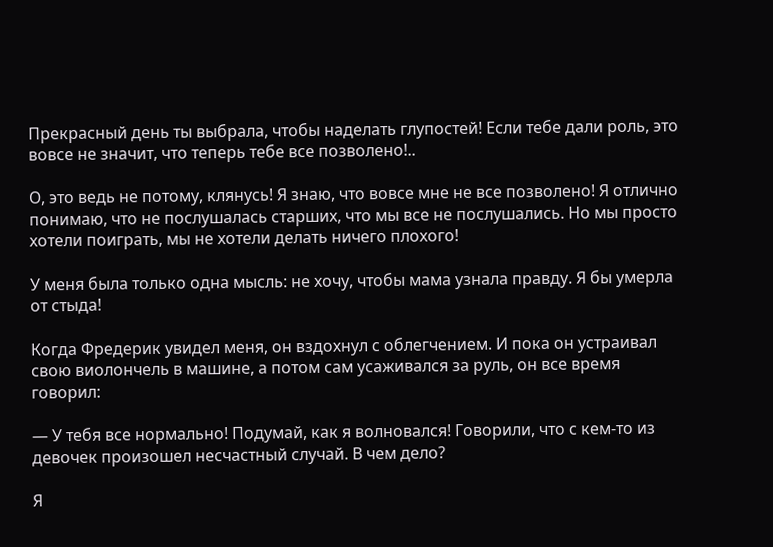Прекрасный день ты выбрала, чтобы наделать глупостей! Если тебе дали роль, это вовсе не значит, что теперь тебе все позволено!..

О, это ведь не потому, клянусь! Я знаю, что вовсе мне не все позволено! Я отлично понимаю, что не послушалась старших, что мы все не послушались. Но мы просто хотели поиграть, мы не хотели делать ничего плохого!

У меня была только одна мысль: не хочу, чтобы мама узнала правду. Я бы умерла от стыда!

Когда Фредерик увидел меня, он вздохнул с облегчением. И пока он устраивал свою виолончель в машине, а потом сам усаживался за руль, он все время говорил:

— У тебя все нормально! Подумай, как я волновался! Говорили, что с кем-то из девочек произошел несчастный случай. В чем дело?

Я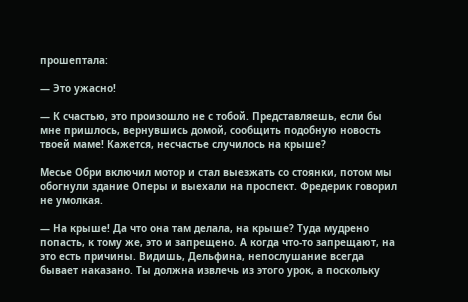прошептала:

— Это ужасно!

— К счастью, это произошло не с тобой. Представляешь, если бы мне пришлось, вернувшись домой, сообщить подобную новость твоей маме! Кажется, несчастье случилось на крыше?

Месье Обри включил мотор и стал выезжать со стоянки, потом мы обогнули здание Оперы и выехали на проспект. Фредерик говорил не умолкая.

— На крыше! Да что она там делала, на крыше? Туда мудрено попасть, к тому же, это и запрещено. А когда что-то запрещают, на это есть причины. Видишь, Дельфина, непослушание всегда бывает наказано. Ты должна извлечь из этого урок, а поскольку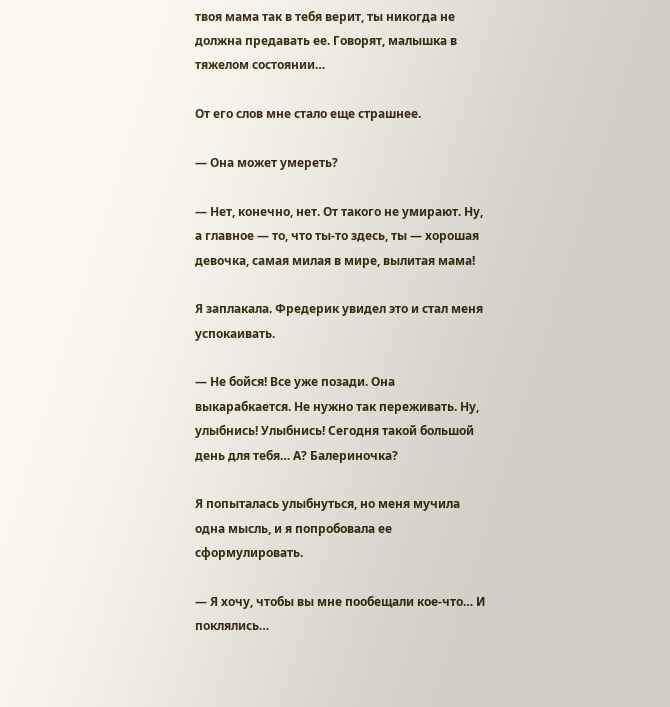твоя мама так в тебя верит, ты никогда не должна предавать ее. Говорят, малышка в тяжелом состоянии…

От его слов мне стало еще страшнее.

— Она может умереть?

— Нет, конечно, нет. От такого не умирают. Ну, а главное — то, что ты-то здесь, ты — хорошая девочка, самая милая в мире, вылитая мама!

Я заплакала. Фредерик увидел это и стал меня успокаивать.

— Не бойся! Все уже позади. Она выкарабкается. Не нужно так переживать. Ну, улыбнись! Улыбнись! Сегодня такой большой день для тебя… А? Балериночка?

Я попыталась улыбнуться, но меня мучила одна мысль, и я попробовала ее сформулировать.

— Я хочу, чтобы вы мне пообещали кое-что… И поклялись…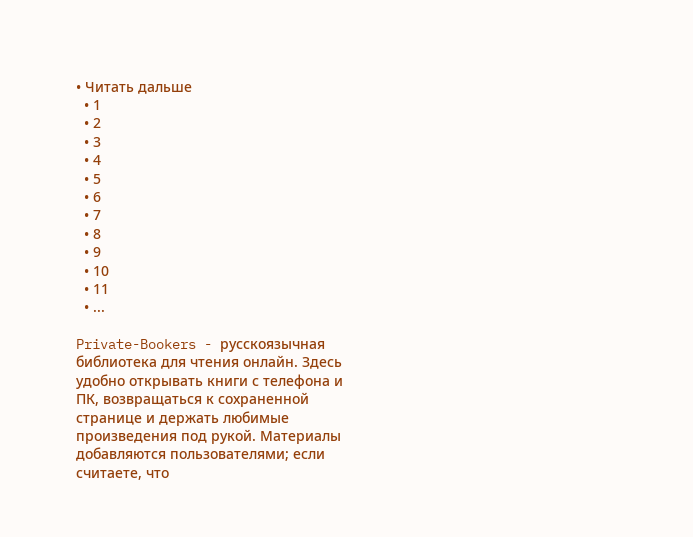• Читать дальше
  • 1
  • 2
  • 3
  • 4
  • 5
  • 6
  • 7
  • 8
  • 9
  • 10
  • 11
  • ...

Private-Bookers - русскоязычная библиотека для чтения онлайн. Здесь удобно открывать книги с телефона и ПК, возвращаться к сохраненной странице и держать любимые произведения под рукой. Материалы добавляются пользователями; если считаете, что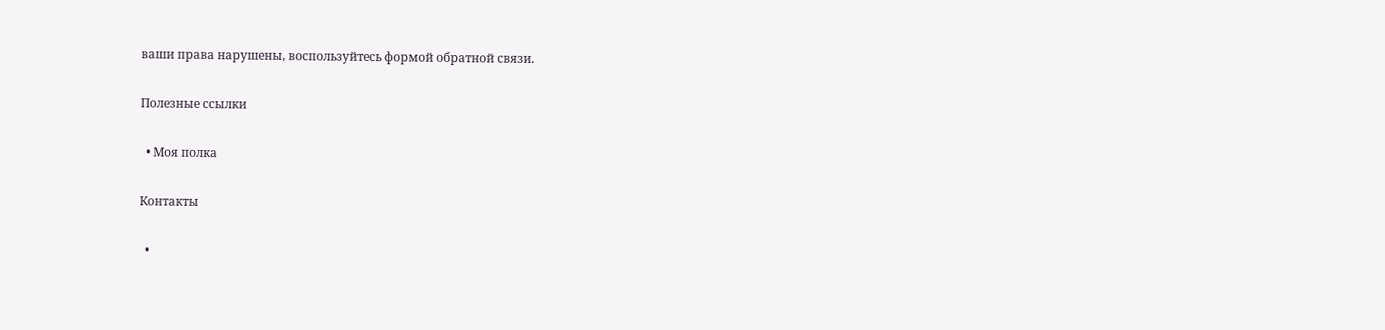ваши права нарушены, воспользуйтесь формой обратной связи.

Полезные ссылки

  • Моя полка

Контакты

  •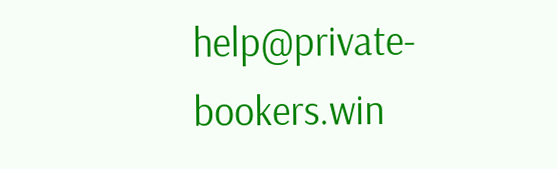help@private-bookers.win